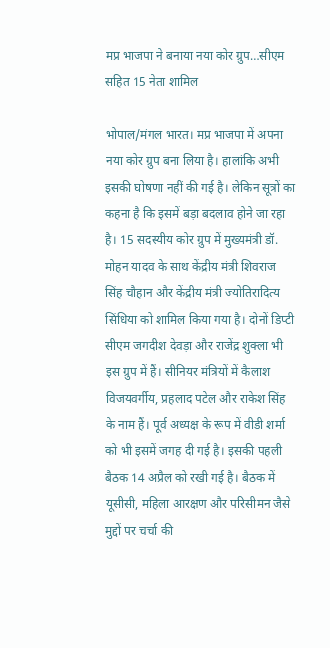मप्र भाजपा ने बनाया नया कोर ग्रुप…सीएम सहित 15 नेता शामिल

भोपाल/मंगल भारत। मप्र भाजपा में अपना नया कोर ग्रुप बना लिया है। हालांकि अभी इसकी घोषणा नहीं की गई है। लेकिन सूत्रों का कहना है कि इसमें बड़ा बदलाव होने जा रहा है। 15 सदस्यीय कोर ग्रुप में मुख्यमंत्री डॉ. मोहन यादव के साथ केंद्रीय मंत्री शिवराज सिंह चौहान और केंद्रीय मंत्री ज्योतिरादित्य सिंधिया को शामिल किया गया है। दोनों डिप्टी सीएम जगदीश देवड़ा और राजेंद्र शुक्ला भी इस ग्रुप में हैं। सीनियर मंत्रियों में कैलाश विजयवर्गीय, प्रहलाद पटेल और राकेश सिंह के नाम हैं। पूर्व अध्यक्ष के रूप में वीडी शर्मा को भी इसमें जगह दी गई है। इसकी पहली बैठक 14 अप्रैल को रखी गई है। बैठक में यूसीसी, महिला आरक्षण और परिसीमन जैसे मुद्दों पर चर्चा की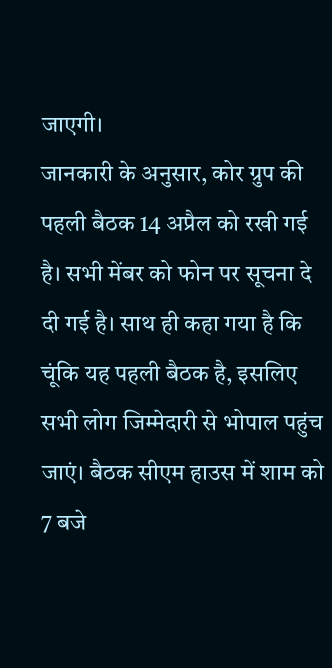जाएगी।
जानकारी के अनुसार, कोर ग्रुप की पहली बैठक 14 अप्रैल को रखी गई है। सभी मेंबर को फोन पर सूचना दे दी गई है। साथ ही कहा गया है कि चूंकि यह पहली बैठक है, इसलिए सभी लोग जिम्मेदारी से भोपाल पहुंच जाएं। बैठक सीएम हाउस में शाम को 7 बजे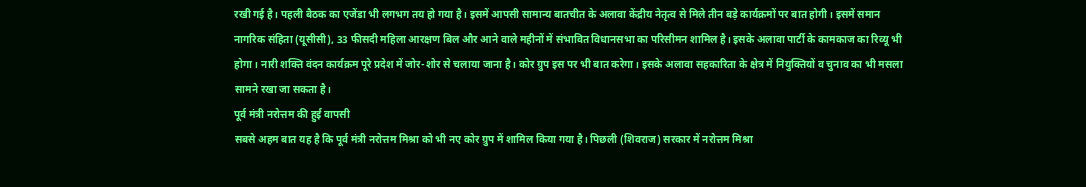रखी गई है। पहली बैठक का एजेंडा भी लगभग तय हो गया है। इसमें आपसी सामान्य बातचीत के अलावा केंद्रीय नेतृत्व से मिले तीन बड़े कार्यक्रमों पर बात होगी। इसमें समान नागरिक संहिता (यूसीसी), 33 फीसदी महिला आरक्षण बिल और आने वाले महीनों में संभावित विधानसभा का परिसीमन शामिल है। इसके अलावा पार्टी के कामकाज का रिव्यू भी होगा। नारी शक्ति वंदन कार्यक्रम पूरे प्रदेश में जोर-शोर से चलाया जाना है। कोर ग्रुप इस पर भी बात करेगा। इसके अलावा सहकारिता के क्षेत्र में नियुक्तियों व चुनाव का भी मसला सामने रखा जा सकता है।
पूर्व मंत्री नरोत्तम की हुई वापसी
सबसे अहम बात यह है कि पूर्व मंत्री नरोत्तम मिश्रा को भी नए कोर ग्रुप में शामिल किया गया है। पिछली (शिवराज) सरकार में नरोत्तम मिश्रा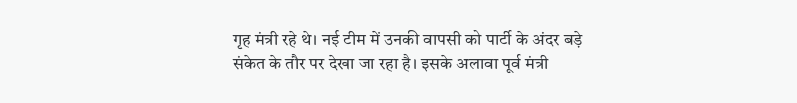गृह मंत्री रहे थे। नई टीम में उनकी वापसी को पार्टी के अंदर बड़े संकेत के तौर पर देखा जा रहा है। इसके अलावा पूर्व मंत्री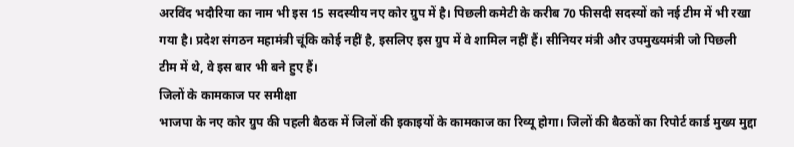अरविंद भदौरिया का नाम भी इस 15 सदस्यीय नए कोर ग्रुप में है। पिछली कमेटी के करीब 70 फीसदी सदस्यों को नई टीम में भी रखा गया है। प्रदेश संगठन महामंत्री चूंकि कोई नहीं है, इसलिए इस ग्रुप में वे शामिल नहीं हैं। सीनियर मंत्री और उपमुख्यमंत्री जो पिछली टीम में थे, वे इस बार भी बने हुए हैं।
जिलों के कामकाज पर समीक्षा
भाजपा के नए कोर ग्रुप की पहली बैठक में जिलों की इकाइयों के कामकाज का रिव्यू होगा। जिलों की बैठकों का रिपोर्ट कार्ड मुख्य मुद्दा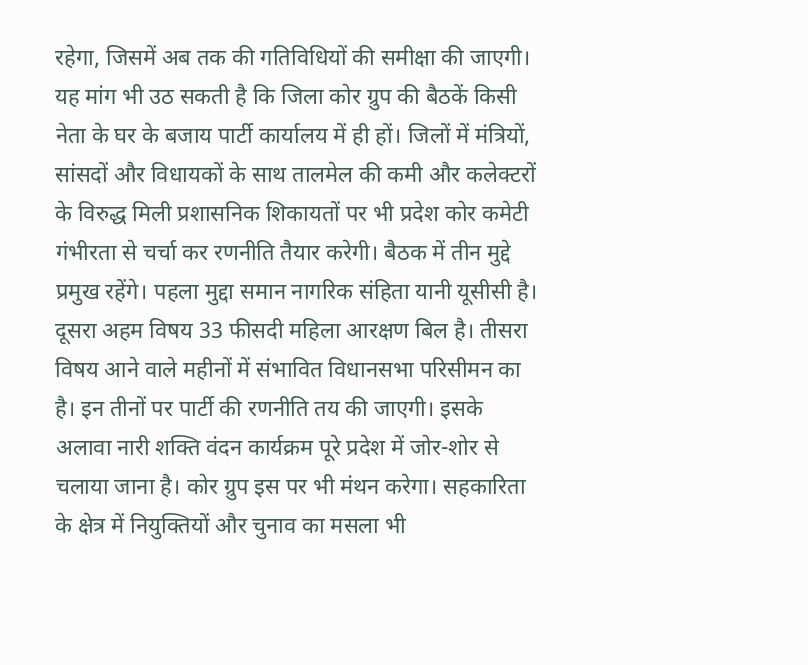रहेगा, जिसमें अब तक की गतिविधियों की समीक्षा की जाएगी। यह मांग भी उठ सकती है कि जिला कोर ग्रुप की बैठकें किसी नेता के घर के बजाय पार्टी कार्यालय में ही हों। जिलों में मंत्रियों, सांसदों और विधायकों के साथ तालमेल की कमी और कलेक्टरों के विरुद्ध मिली प्रशासनिक शिकायतों पर भी प्रदेश कोर कमेटी गंभीरता से चर्चा कर रणनीति तैयार करेगी। बैठक में तीन मुद्दे प्रमुख रहेंगे। पहला मुद्दा समान नागरिक संहिता यानी यूसीसी है। दूसरा अहम विषय 33 फीसदी महिला आरक्षण बिल है। तीसरा विषय आने वाले महीनों में संभावित विधानसभा परिसीमन का है। इन तीनों पर पार्टी की रणनीति तय की जाएगी। इसके अलावा नारी शक्ति वंदन कार्यक्रम पूरे प्रदेश में जोर-शोर से चलाया जाना है। कोर ग्रुप इस पर भी मंथन करेगा। सहकारिता के क्षेत्र में नियुक्तियों और चुनाव का मसला भी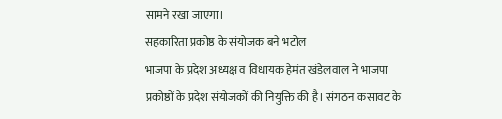सामने रखा जाएगा।
सहकारिता प्रकोष्ठ के संयोजक बने भटोल
भाजपा के प्रदेश अध्यक्ष व विधायक हेमंत खंडेलवाल ने भाजपा प्रकोष्ठों के प्रदेश संयोजकों की नियुक्ति की है। संगठन कसावट के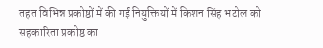तहत विभिन्न प्रकोष्ठों में की गई नियुक्तियों में किशन सिंह भटोल को सहकारिता प्रकोष्ठ का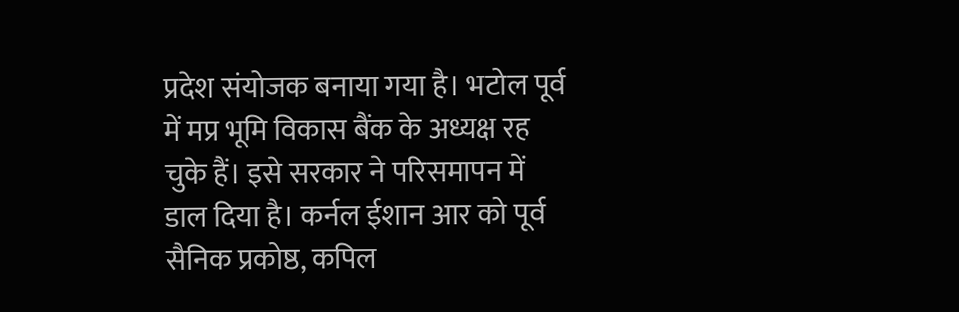प्रदेश संयोजक बनाया गया है। भटोल पूर्व में मप्र भूमि विकास बैंक के अध्यक्ष रह चुके हैं। इसे सरकार ने परिसमापन में डाल दिया है। कर्नल ईशान आर को पूर्व सैनिक प्रकोष्ठ, कपिल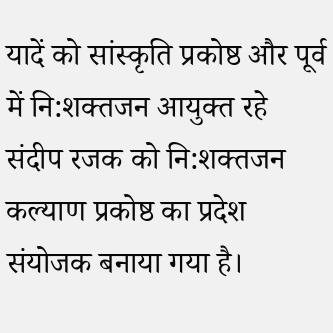यादें को सांस्कृति प्रकोष्ठ और पूर्व में नि:शक्तजन आयुक्त रहे संदीप रजक को नि:शक्तजन कल्याण प्रकोष्ठ का प्रदेश संयोजक बनाया गया है।